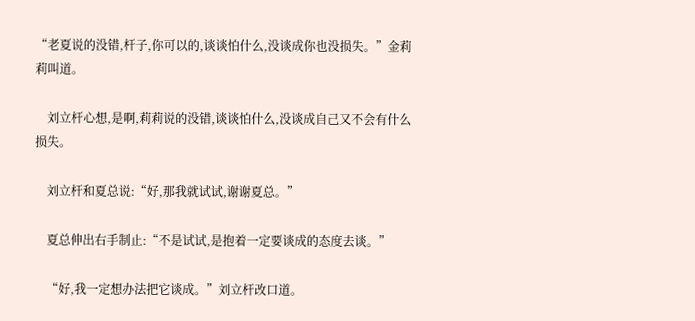“老夏说的没错,杆子,你可以的,谈谈怕什么,没谈成你也没损失。”金莉莉叫道。

    刘立杆心想,是啊,莉莉说的没错,谈谈怕什么,没谈成自己又不会有什么损失。

    刘立杆和夏总说:“好,那我就试试,谢谢夏总。”

    夏总伸出右手制止:“不是试试,是抱着一定要谈成的态度去谈。”

    “好,我一定想办法把它谈成。”刘立杆改口道。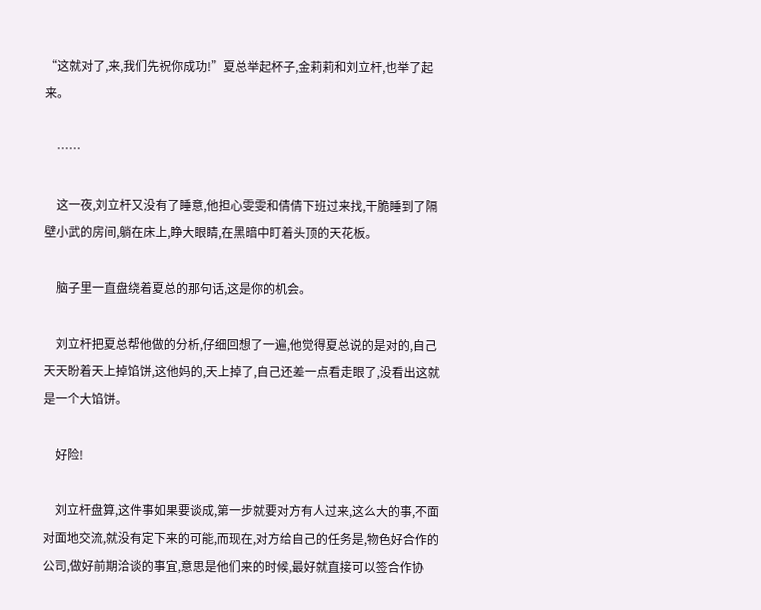“这就对了,来,我们先祝你成功!”夏总举起杯子,金莉莉和刘立杆,也举了起来。

    ……

    这一夜,刘立杆又没有了睡意,他担心雯雯和倩倩下班过来找,干脆睡到了隔壁小武的房间,躺在床上,睁大眼睛,在黑暗中盯着头顶的天花板。

    脑子里一直盘绕着夏总的那句话,这是你的机会。

    刘立杆把夏总帮他做的分析,仔细回想了一遍,他觉得夏总说的是对的,自己天天盼着天上掉馅饼,这他妈的,天上掉了,自己还差一点看走眼了,没看出这就是一个大馅饼。

    好险!

    刘立杆盘算,这件事如果要谈成,第一步就要对方有人过来,这么大的事,不面对面地交流,就没有定下来的可能,而现在,对方给自己的任务是,物色好合作的公司,做好前期洽谈的事宜,意思是他们来的时候,最好就直接可以签合作协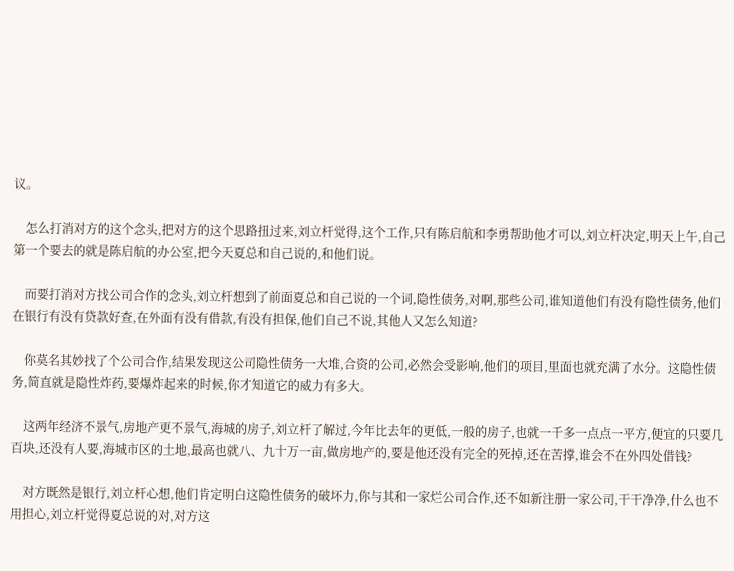议。

    怎么打消对方的这个念头,把对方的这个思路扭过来,刘立杆觉得,这个工作,只有陈启航和李勇帮助他才可以,刘立杆决定,明天上午,自己第一个要去的就是陈启航的办公室,把今天夏总和自己说的,和他们说。

    而要打消对方找公司合作的念头,刘立杆想到了前面夏总和自己说的一个词,隐性债务,对啊,那些公司,谁知道他们有没有隐性债务,他们在银行有没有贷款好查,在外面有没有借款,有没有担保,他们自己不说,其他人又怎么知道?

    你莫名其妙找了个公司合作,结果发现这公司隐性债务一大堆,合资的公司,必然会受影响,他们的项目,里面也就充满了水分。这隐性债务,简直就是隐性炸药,要爆炸起来的时候,你才知道它的威力有多大。

    这两年经济不景气,房地产更不景气,海城的房子,刘立杆了解过,今年比去年的更低,一般的房子,也就一千多一点点一平方,便宜的只要几百块,还没有人要,海城市区的土地,最高也就八、九十万一亩,做房地产的,要是他还没有完全的死掉,还在苦撑,谁会不在外四处借钱?

    对方既然是银行,刘立杆心想,他们肯定明白这隐性债务的破坏力,你与其和一家烂公司合作,还不如新注册一家公司,干干净净,什么也不用担心,刘立杆觉得夏总说的对,对方这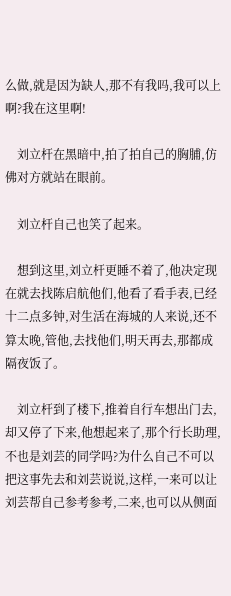么做,就是因为缺人,那不有我吗,我可以上啊?我在这里啊!

    刘立杆在黑暗中,拍了拍自己的胸脯,仿佛对方就站在眼前。

    刘立杆自己也笑了起来。

    想到这里,刘立杆更睡不着了,他决定现在就去找陈启航他们,他看了看手表,已经十二点多钟,对生活在海城的人来说,还不算太晚,管他,去找他们,明天再去,那都成隔夜饭了。

    刘立杆到了楼下,推着自行车想出门去,却又停了下来,他想起来了,那个行长助理,不也是刘芸的同学吗?为什么自己不可以把这事先去和刘芸说说,这样,一来可以让刘芸帮自己参考参考,二来,也可以从侧面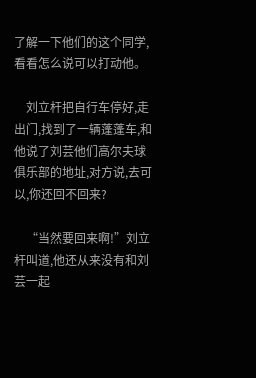了解一下他们的这个同学,看看怎么说可以打动他。

    刘立杆把自行车停好,走出门,找到了一辆蓬蓬车,和他说了刘芸他们高尔夫球俱乐部的地址,对方说,去可以,你还回不回来?

    “当然要回来啊!”刘立杆叫道,他还从来没有和刘芸一起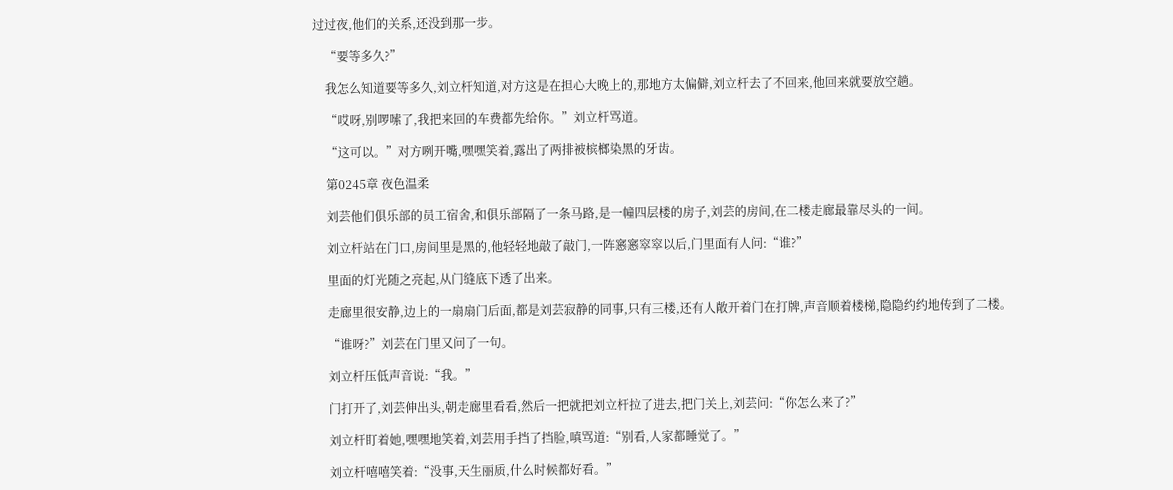过过夜,他们的关系,还没到那一步。

    “要等多久?”

    我怎么知道要等多久,刘立杆知道,对方这是在担心大晚上的,那地方太偏僻,刘立杆去了不回来,他回来就要放空趟。

    “哎呀,别啰嗦了,我把来回的车费都先给你。”刘立杆骂道。

    “这可以。”对方咧开嘴,嘿嘿笑着,露出了两排被槟榔染黑的牙齿。

    第0245章 夜色温柔

    刘芸他们俱乐部的员工宿舍,和俱乐部隔了一条马路,是一幢四层楼的房子,刘芸的房间,在二楼走廊最靠尽头的一间。

    刘立杆站在门口,房间里是黑的,他轻轻地敲了敲门,一阵窸窸窣窣以后,门里面有人问:“谁?”

    里面的灯光随之亮起,从门缝底下透了出来。

    走廊里很安静,边上的一扇扇门后面,都是刘芸寂静的同事,只有三楼,还有人敞开着门在打牌,声音顺着楼梯,隐隐约约地传到了二楼。

    “谁呀?”刘芸在门里又问了一句。

    刘立杆压低声音说:“我。”

    门打开了,刘芸伸出头,朝走廊里看看,然后一把就把刘立杆拉了进去,把门关上,刘芸问:“你怎么来了?”

    刘立杆盯着她,嘿嘿地笑着,刘芸用手挡了挡脸,嗔骂道:“别看,人家都睡觉了。”

    刘立杆嘻嘻笑着:“没事,天生丽质,什么时候都好看。”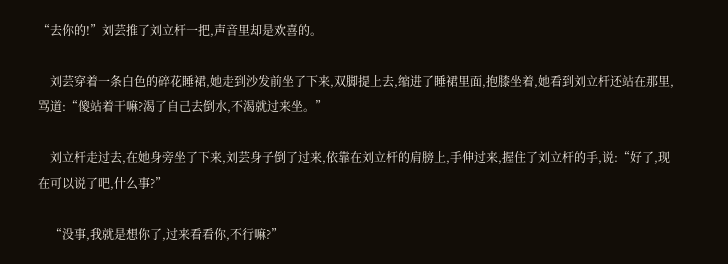“去你的!”刘芸推了刘立杆一把,声音里却是欢喜的。

    刘芸穿着一条白色的碎花睡裙,她走到沙发前坐了下来,双脚提上去,缩进了睡裙里面,抱膝坐着,她看到刘立杆还站在那里,骂道:“傻站着干嘛?渴了自己去倒水,不渴就过来坐。”

    刘立杆走过去,在她身旁坐了下来,刘芸身子倒了过来,依靠在刘立杆的肩膀上,手伸过来,握住了刘立杆的手,说:“好了,现在可以说了吧,什么事?”

    “没事,我就是想你了,过来看看你,不行嘛?”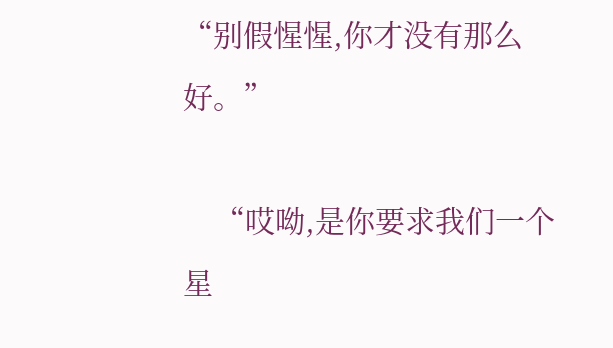“别假惺惺,你才没有那么好。”

    “哎呦,是你要求我们一个星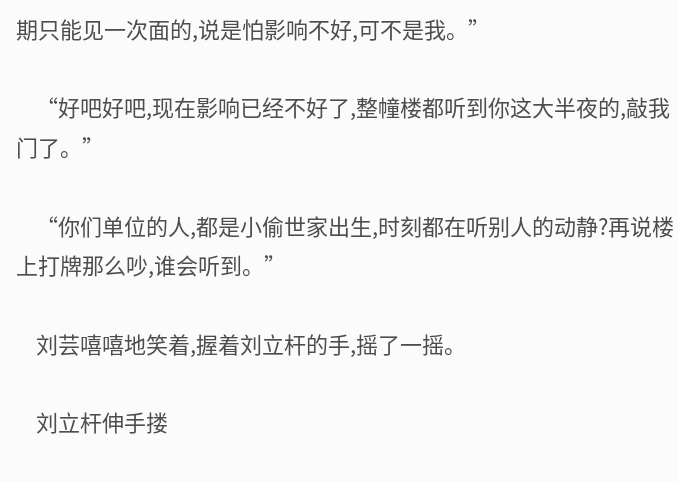期只能见一次面的,说是怕影响不好,可不是我。”

    “好吧好吧,现在影响已经不好了,整幢楼都听到你这大半夜的,敲我门了。”

    “你们单位的人,都是小偷世家出生,时刻都在听别人的动静?再说楼上打牌那么吵,谁会听到。”

    刘芸嘻嘻地笑着,握着刘立杆的手,摇了一摇。

    刘立杆伸手搂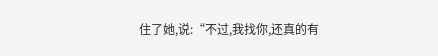住了她,说:“不过,我找你,还真的有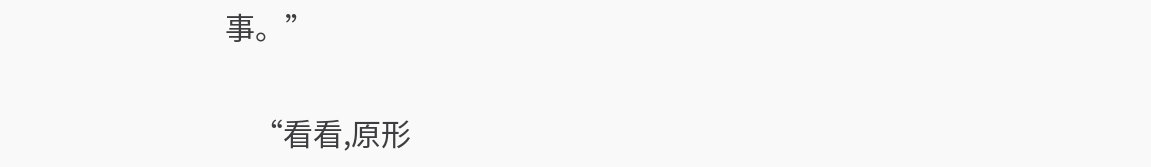事。”

    “看看,原形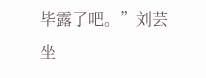毕露了吧。”刘芸坐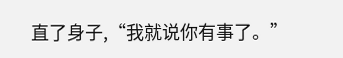直了身子,“我就说你有事了。”